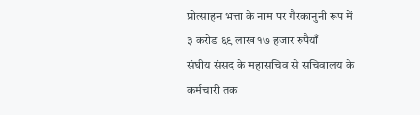प्रोत्साहन भत्ता के नाम पर गैरकानुनी रूप में ३ करोड ६९ लाख १७ हजार रुपैयाँ
संघीय संसद के महासचिव से सचिवालय के कर्मचारी तक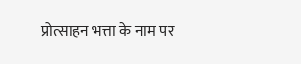प्रोत्साहन भत्ता के नाम पर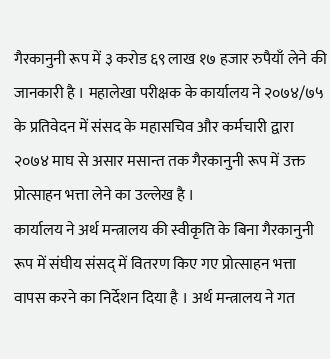गैरकानुनी रूप में ३ करोड ६९ लाख १७ हजार रुपैयाँ लेने की जानकारी है । महालेखा परीक्षक के कार्यालय ने २०७४/७५ के प्रतिवेदन में संसद के महासचिव और कर्मचारी द्वारा २०७४ माघ से असार मसान्त तक गैरकानुनी रूप में उक्त प्रोत्साहन भत्ता लेने का उल्लेख है ।
कार्यालय ने अर्थ मन्त्रालय की स्वीकृति के बिना गैरकानुनी रूप में संघीय संसद् में वितरण किए गए प्रोत्साहन भत्ता वापस करने का निर्देशन दिया है । अर्थ मन्त्रालय ने गत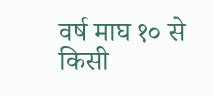वर्ष माघ १० से किसी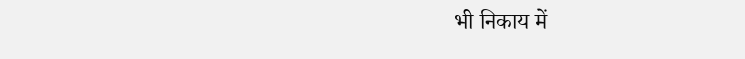भी निकाय में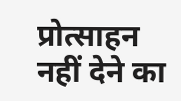प्रोत्साहन नहीं देने का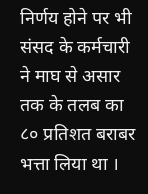निर्णय होने पर भी संसद के कर्मचारी ने माघ से असार तक के तलब का ८० प्रतिशत बराबर भत्ता लिया था ।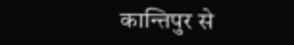कान्तिपुर से